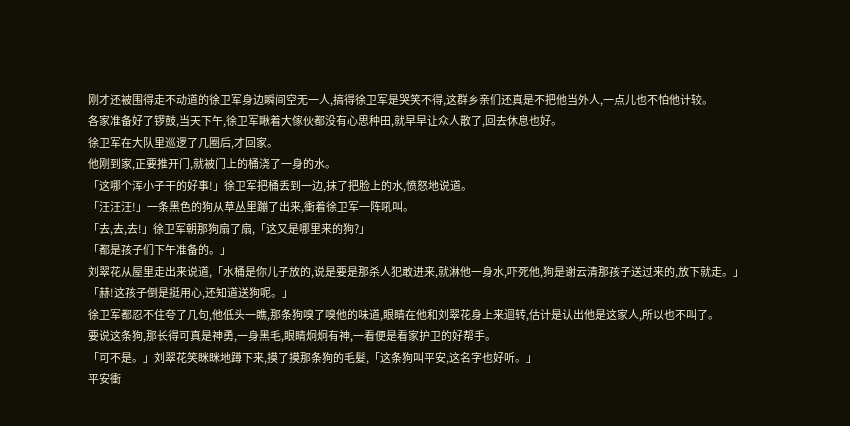刚才还被围得走不动道的徐卫军身边瞬间空无一人,搞得徐卫军是哭笑不得,这群乡亲们还真是不把他当外人,一点儿也不怕他计较。
各家准备好了锣鼓,当天下午,徐卫军瞅着大傢伙都没有心思种田,就早早让众人散了,回去休息也好。
徐卫军在大队里巡逻了几圈后,才回家。
他刚到家,正要推开门,就被门上的桶浇了一身的水。
「这哪个浑小子干的好事!」徐卫军把桶丢到一边,抹了把脸上的水,愤怒地说道。
「汪汪汪!」一条黑色的狗从草丛里蹦了出来,衝着徐卫军一阵吼叫。
「去,去,去!」徐卫军朝那狗扇了扇,「这又是哪里来的狗?」
「都是孩子们下午准备的。」
刘翠花从屋里走出来说道,「水桶是你儿子放的,说是要是那杀人犯敢进来,就淋他一身水,吓死他,狗是谢云清那孩子送过来的,放下就走。」
「赫!这孩子倒是挺用心,还知道送狗呢。」
徐卫军都忍不住夸了几句,他低头一瞧,那条狗嗅了嗅他的味道,眼睛在他和刘翠花身上来迴转,估计是认出他是这家人,所以也不叫了。
要说这条狗,那长得可真是神勇,一身黑毛,眼睛炯炯有神,一看便是看家护卫的好帮手。
「可不是。」刘翠花笑眯眯地蹲下来,摸了摸那条狗的毛髮,「这条狗叫平安,这名字也好听。」
平安衝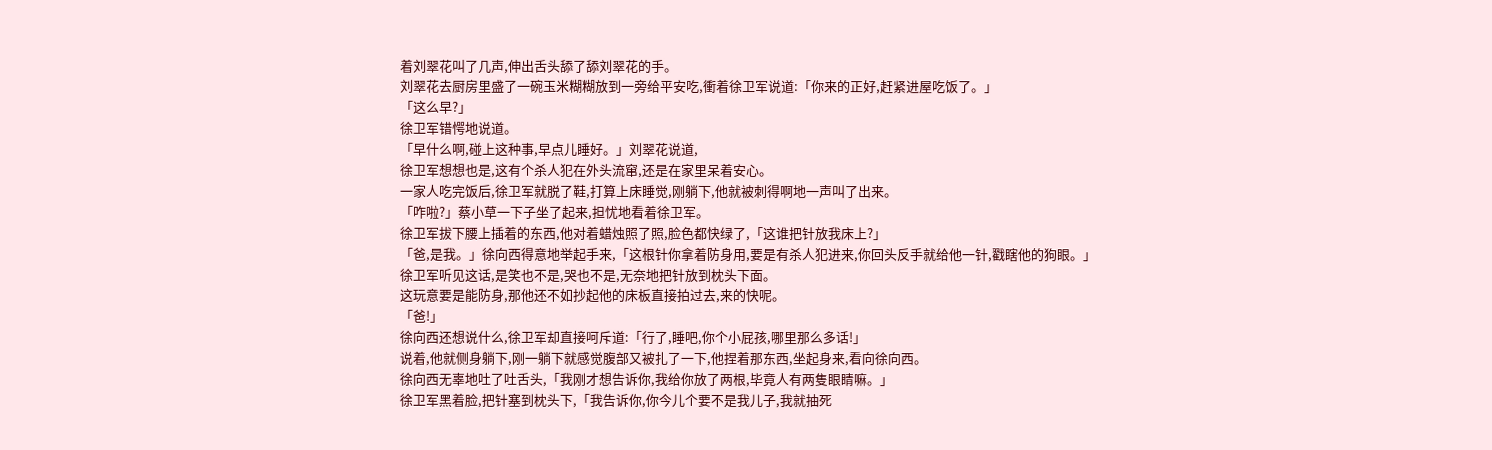着刘翠花叫了几声,伸出舌头舔了舔刘翠花的手。
刘翠花去厨房里盛了一碗玉米糊糊放到一旁给平安吃,衝着徐卫军说道:「你来的正好,赶紧进屋吃饭了。」
「这么早?」
徐卫军错愕地说道。
「早什么啊,碰上这种事,早点儿睡好。」刘翠花说道,
徐卫军想想也是,这有个杀人犯在外头流窜,还是在家里呆着安心。
一家人吃完饭后,徐卫军就脱了鞋,打算上床睡觉,刚躺下,他就被刺得啊地一声叫了出来。
「咋啦?」蔡小草一下子坐了起来,担忧地看着徐卫军。
徐卫军拔下腰上插着的东西,他对着蜡烛照了照,脸色都快绿了,「这谁把针放我床上?」
「爸,是我。」徐向西得意地举起手来,「这根针你拿着防身用,要是有杀人犯进来,你回头反手就给他一针,戳瞎他的狗眼。」
徐卫军听见这话,是笑也不是,哭也不是,无奈地把针放到枕头下面。
这玩意要是能防身,那他还不如抄起他的床板直接拍过去,来的快呢。
「爸!」
徐向西还想说什么,徐卫军却直接呵斥道:「行了,睡吧,你个小屁孩,哪里那么多话!」
说着,他就侧身躺下,刚一躺下就感觉腹部又被扎了一下,他捏着那东西,坐起身来,看向徐向西。
徐向西无辜地吐了吐舌头,「我刚才想告诉你,我给你放了两根,毕竟人有两隻眼睛嘛。」
徐卫军黑着脸,把针塞到枕头下,「我告诉你,你今儿个要不是我儿子,我就抽死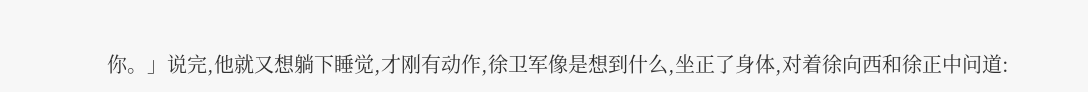你。」说完,他就又想躺下睡觉,才刚有动作,徐卫军像是想到什么,坐正了身体,对着徐向西和徐正中问道: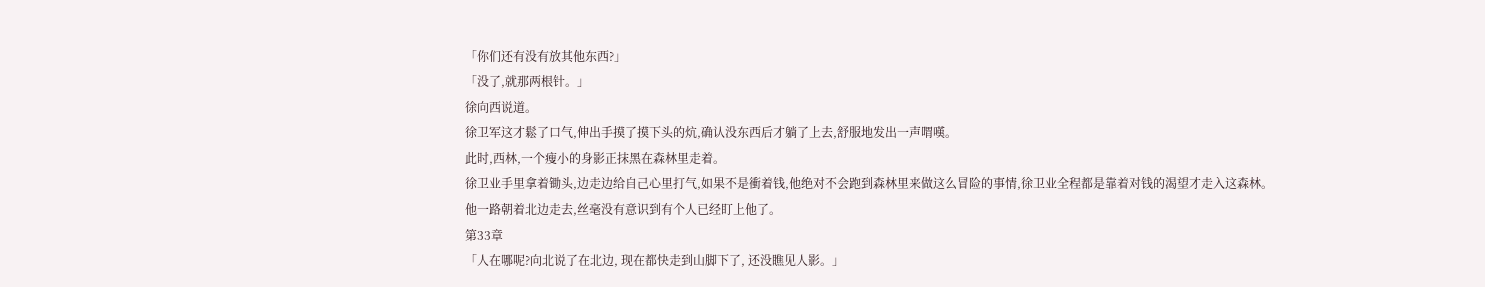「你们还有没有放其他东西?」
「没了,就那两根针。」
徐向西说道。
徐卫军这才鬆了口气,伸出手摸了摸下头的炕,确认没东西后才躺了上去,舒服地发出一声喟嘆。
此时,西林,一个瘦小的身影正抹黑在森林里走着。
徐卫业手里拿着锄头,边走边给自己心里打气,如果不是衝着钱,他绝对不会跑到森林里来做这么冒险的事情,徐卫业全程都是靠着对钱的渴望才走入这森林。
他一路朝着北边走去,丝毫没有意识到有个人已经盯上他了。
第33章
「人在哪呢?向北说了在北边, 现在都快走到山脚下了, 还没瞧见人影。」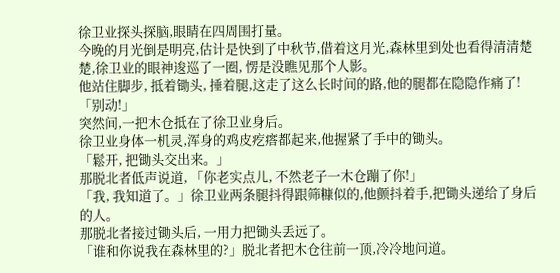徐卫业探头探脑,眼睛在四周围打量。
今晚的月光倒是明亮,估计是快到了中秋节,借着这月光,森林里到处也看得清清楚楚,徐卫业的眼神逡巡了一圈, 愣是没瞧见那个人影。
他站住脚步, 抵着锄头, 捶着腿,这走了这么长时间的路,他的腿都在隐隐作痛了!
「别动!」
突然间,一把木仓抵在了徐卫业身后。
徐卫业身体一机灵,浑身的鸡皮疙瘩都起来,他握紧了手中的锄头。
「鬆开, 把锄头交出来。」
那脱北者低声说道, 「你老实点儿, 不然老子一木仓蹦了你!」
「我, 我知道了。」徐卫业两条腿抖得跟筛糠似的,他颤抖着手,把锄头递给了身后的人。
那脱北者接过锄头后, 一用力把锄头丢远了。
「谁和你说我在森林里的?」脱北者把木仓往前一顶,冷冷地问道。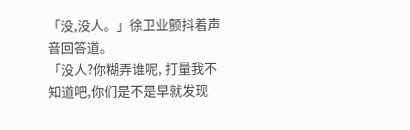「没,没人。」徐卫业颤抖着声音回答道。
「没人?你糊弄谁呢, 打量我不知道吧,你们是不是早就发现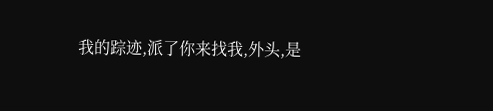我的踪迹,派了你来找我,外头,是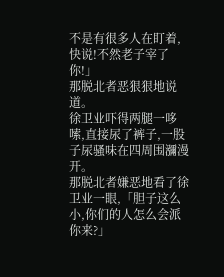不是有很多人在盯着,快说!不然老子宰了你!」
那脱北者恶狠狠地说道。
徐卫业吓得两腿一哆嗦,直接尿了裤子,一股子尿骚味在四周围瀰漫开。
那脱北者嫌恶地看了徐卫业一眼,「胆子这么小,你们的人怎么会派你来?」